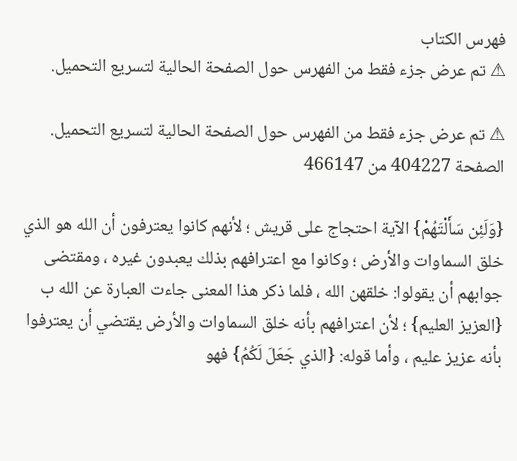فهرس الكتاب
⚠ تم عرض جزء فقط من الفهرس حول الصفحة الحالية لتسريع التحميل.

⚠ تم عرض جزء فقط من الفهرس حول الصفحة الحالية لتسريع التحميل.
الصفحة 404227 من 466147

{وَلَئِن سَأَلْتَهُمْ} الآية احتجاج على قريش ؛ لأنهم كانوا يعترفون أن الله هو الذي خلق السماوات والأرض ؛ وكانوا مع اعترافهم بذلك يعبدون غيره ، ومقتضى جوابهم أن يقولوا: خلقهن الله ، فلما ذكر هذا المعنى جاءت العبارة عن الله ب {العزيز العليم} ؛ لأن اعترافهم بأنه خلق السماوات والأرض يقتضي أن يعترفوا بأنه عزيز عليم ، وأما قوله: {الذي جَعَلَ لَكُمُ} فهو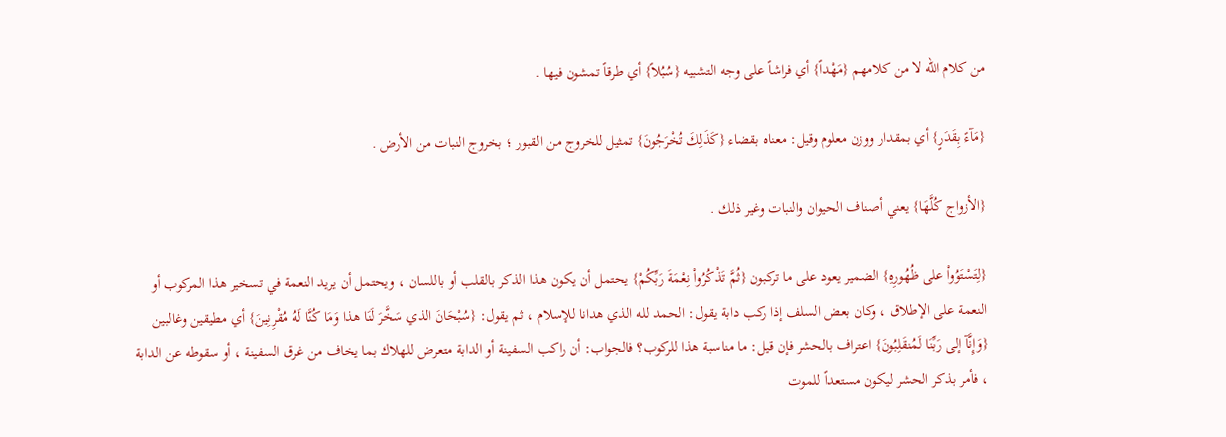من كلام الله لا من كلامهم {مَهْداً} أي فراشاً على وجه التشبيه {سُبُلاً} أي طرقاً تمشون فيها .

{مَآءً بِقَدَرٍ} أي بمقدار ووزن معلوم وقيل: معناه بقضاء {كَذَلِكَ تُخْرَجُونَ} تمثيل للخروج من القبور ؛ بخروج النبات من الأرض .

{الأزواج كُلَّهَا} يعني أصناف الحيوان والنبات وغير ذلك .

{لِتَسْتَوُواْ على ظُهُورِهِ} الضمير يعود على ما تركبون {ثُمَّ تَذْكُرُواْ نِعْمَةَ رَبِّكُمْ} يحتمل أن يكون هذا الذكر بالقلب أو باللسان ، ويحتمل أن يريد النعمة في تسخير هذا المركوب أو النعمة على الإطلاق ، وكان بعض السلف إذا ركب دابة يقول: الحمد لله الذي هدانا للإسلام ، ثم يقول: {سُبْحَانَ الذي سَخَّرَ لَنَا هذا وَمَا كُنَّا لَهُ مُقْرِنِينَ} أي مطيقين وغالبين {وَإِنَّآ إلى رَبِّنَا لَمُنقَلِبُونَ} اعتراف بالحشر فإن قيل: ما مناسبة هذا للركوب؟ فالجواب: أن راكب السفينة أو الدابة متعرض للهلاك بما يخاف من غرق السفينة ، أو سقوطه عن الدابة ، فأمر بذكر الحشر ليكون مستعداً للموت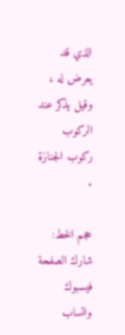الذي قد يعرض له ، وقيل يذكر عند الركوب ركوب الجنازة .

حجم الخط:
شارك الصفحة
فيسبوك واتساب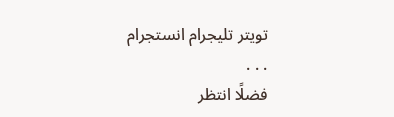تويتر تليجرام انستجرام
. . .
فضلًا انتظر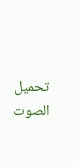تحميل الصوت